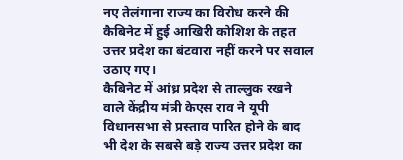नए तेलंगाना राज्य का विरोध करने की कैबिनेट में हुई आखिरी कोशिश के तहत उत्तर प्रदेश का बंटवारा नहीं करने पर सवाल उठाए गए।
कैबिनेट में आंध्र प्रदेश से ताल्लुक रखने वाले केंद्रीय मंत्री केएस राव ने यूपी विधानसभा से प्रस्ताव पारित होने के बाद भी देश के सबसे बड़े राज्य उत्तर प्रदेश का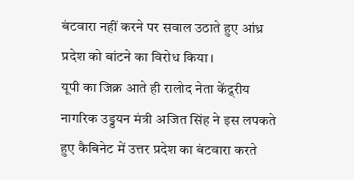बंटवारा नहीं करने पर सवाल उठाते हुए आंध्र प्रदेश को बांटने का विरोध किया।
यूपी का जिक्र आते ही रालोद नेता केंद्र्रीय नागरिक उड्डयन मंत्री अजित सिंह ने इस लपकते हुए कैबिनेट में उत्तर प्रदेश का बंटवारा करते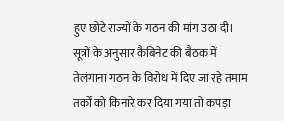हुए छोटे राज्यों के गठन की मांग उठा दी।
सूत्रों के अनुसार कैबिनेट की बैठक में तेलंगाना गठन के विरोध में दिए जा रहे तमाम तर्कों को किनारे कर दिया गया तो कपड़ा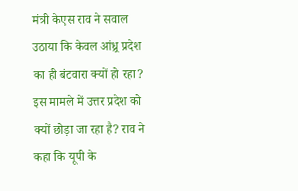मंत्री केएस राव ने सवाल उठाया कि केवल आंध्र्र प्रदेश का ही बंटवारा क्यों हो रहा?
इस मामले में उत्तर प्रदेश को क्यों छोड़ा जा रहा है? राव ने कहा कि यूपी के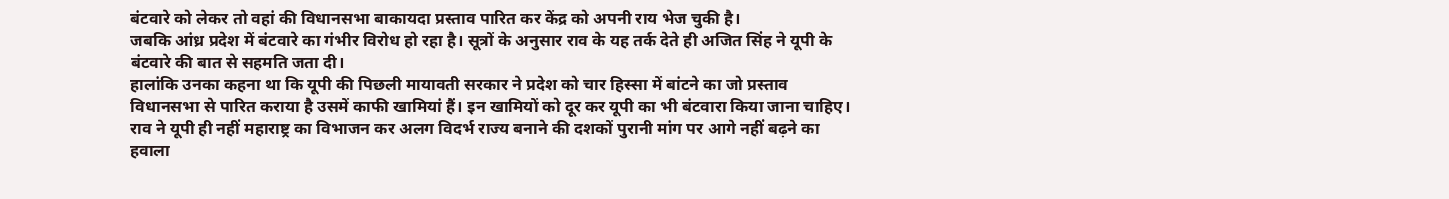बंटवारे को लेकर तो वहां की विधानसभा बाकायदा प्रस्ताव पारित कर केंद्र को अपनी राय भेज चुकी है।
जबकि आंध्र प्रदेश में बंटवारे का गंभीर विरोध हो रहा है। सूत्रों के अनुसार राव के यह तर्क देते ही अजित सिंह ने यूपी के बंटवारे की बात से सहमति जता दी।
हालांकि उनका कहना था कि यूपी की पिछली मायावती सरकार ने प्रदेश को चार हिस्सा में बांटने का जो प्रस्ताव विधानसभा से पारित कराया है उसमें काफी खामियां हैं। इन खामियों को दूर कर यूपी का भी बंटवारा किया जाना चाहिए।
राव ने यूपी ही नहीं महाराष्ट्र का विभाजन कर अलग विदर्भ राज्य बनाने की दशकों पुरानी मांग पर आगे नहीं बढ़ने का हवाला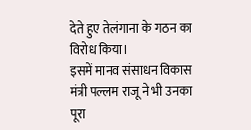देते हुए तेलंगाना के गठन का विरोध किया।
इसमें मानव संसाधन विकास मंत्री पल्लम राजू ने भी उनका पूरा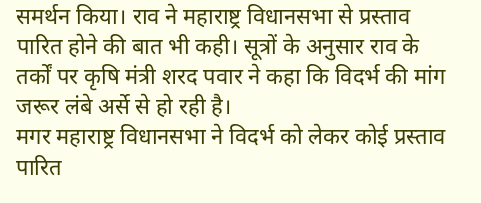समर्थन किया। राव ने महाराष्ट्र विधानसभा से प्रस्ताव पारित होने की बात भी कही। सूत्रों के अनुसार राव के तर्कों पर कृषि मंत्री शरद पवार ने कहा कि विदर्भ की मांग जरूर लंबे अर्से से हो रही है।
मगर महाराष्ट्र विधानसभा ने विदर्भ को लेकर कोई प्रस्ताव पारित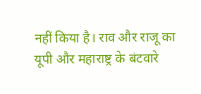नहीं किया है। राव और राजू का यूपी और महाराष्ट्र के बंटवारे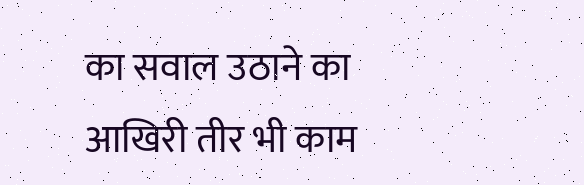का सवाल उठाने का आखिरी तीर भी काम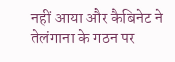नहीं आया और कैबिनेट ने तेलंगाना के गठन पर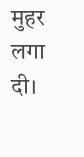मुहर लगा दी।